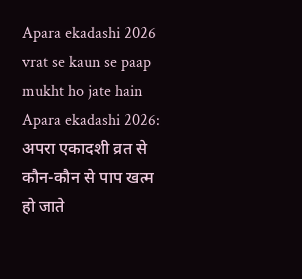Apara ekadashi 2026 vrat se kaun se paap mukht ho jate hain Apara ekadashi 2026: अपरा एकादशी व्रत से कौन-कौन से पाप खत्म हो जाते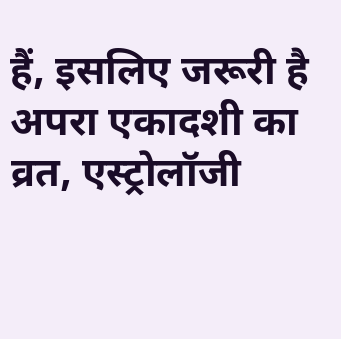हैं, इसलिए जरूरी है अपरा एकादशी का व्रत, एस्ट्रोलॉजी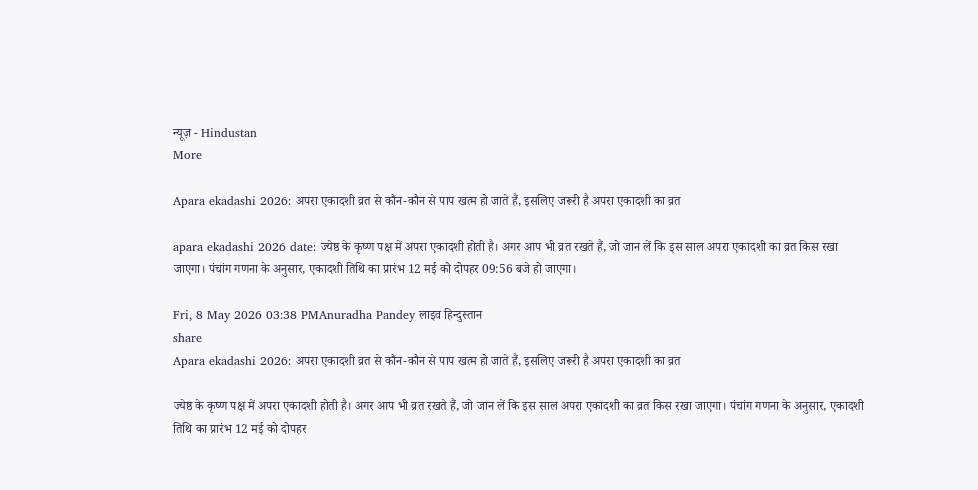न्यूज़ - Hindustan
More

Apara ekadashi 2026: अपरा एकादशी व्रत से कौन-कौन से पाप खत्म हो जाते हैं, इसलिए जरूरी है अपरा एकादशी का व्रत

apara ekadashi 2026 date: ज्येष्ठ के कृष्ण पक्ष में अपरा एकादशी होती है। अगर आप भी व्रत रखते हैं, जो जान लें कि इस साल अपरा एकादशी का व्रत किस रखा जाएगा। पंचांग गणना के अनुसार, एकादशी तिथि का प्रारंभ 12 मई को दोपहर 09:56 बजे हो जाएगा।

Fri, 8 May 2026 03:38 PMAnuradha Pandey लाइव हिन्दुस्तान
share
Apara ekadashi 2026: अपरा एकादशी व्रत से कौन-कौन से पाप खत्म हो जाते हैं, इसलिए जरूरी है अपरा एकादशी का व्रत

ज्येष्ठ के कृष्ण पक्ष में अपरा एकादशी होती है। अगर आप भी व्रत रखते हैं, जो जान लें कि इस साल अपरा एकादशी का व्रत किस रखा जाएगा। पंचांग गणना के अनुसार, एकादशी तिथि का प्रारंभ 12 मई को दोपहर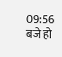09:56 बजे हो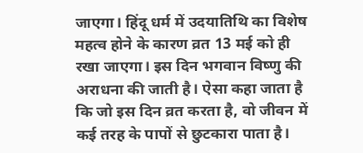जाएगा। हिंदू धर्म में उदयातिथि का विशेष महत्व होने के कारण व्रत 13 मई को ही रखा जाएगा। इस दिन भगवान विष्णु की अराधना की जाती है। ऐसा कहा जाता है कि जो इस दिन व्रत करता है, वो जीवन में कई तरह के पापों से छुटकारा पाता है।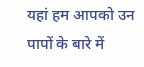यहां हम आपको उन पापों के बारे में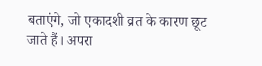बताएंगे, जो एकादशी व्रत के कारण छूट जाते हैं। अपरा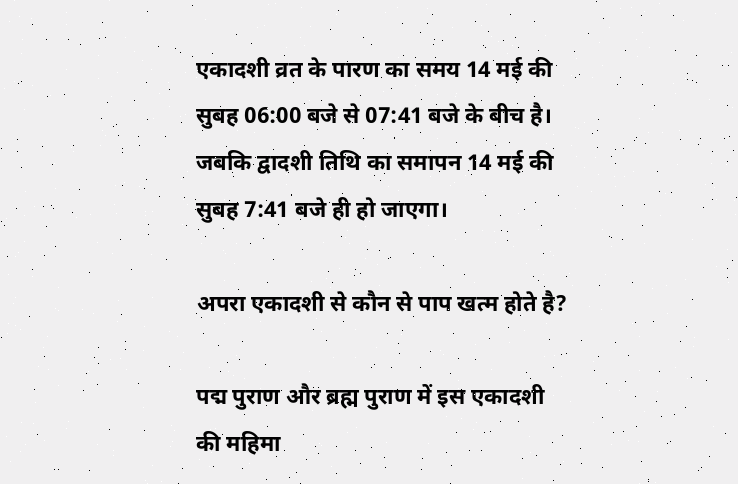एकादशी व्रत के पारण का समय 14 मई की सुबह 06:00 बजे से 07:41 बजे के बीच है। जबकि द्वादशी तिथि का समापन 14 मई की सुबह 7:41 बजे ही हो जाएगा।

अपरा एकादशी से कौन से पाप खत्म होते है?

पद्म पुराण और ब्रह्म पुराण में इस एकादशी की महिमा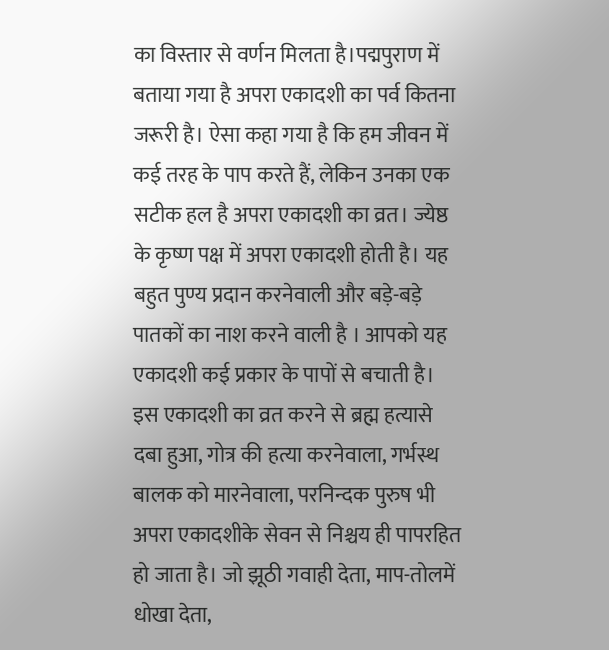का विस्तार से वर्णन मिलता है।पद्मपुराण में बताया गया है अपरा एकादशी का पर्व कितना जरूरी है। ऐसा कहा गया है कि हम जीवन में कई तरह के पाप करते हैं, लेकिन उनका एक सटीक हल है अपरा एकादशी का व्रत। ज्येष्ठ के कृष्ण पक्ष में अपरा एकादशी होती है। यह बहुत पुण्य प्रदान करनेवाली और बड़े-बड़े पातकों का नाश करने वाली है । आपको यह एकादशी कई प्रकार के पापों से बचाती है। इस एकादशी का व्रत करने से ब्रह्म हत्यासे दबा हुआ, गोत्र की हत्या करनेवाला, गर्भस्थ बालक को मारनेवाला, परनिन्दक पुरुष भी अपरा एकादशीके सेवन से निश्चय ही पापरहित हो जाता है। जो झूठी गवाही देता, माप-तोलमें धोखा देता,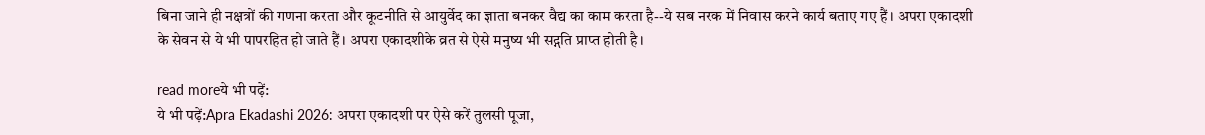बिना जाने ही नक्षत्रों की गणना करता और कूटनीति से आयुर्वेद का ज्ञाता बनकर वैद्य का काम करता है--ये सब नरक में निवास करने कार्य बताए गए हैं। अपरा एकादशी के सेवन से ये भी पापरहित हो जाते हैं। अपरा एकादशीके व्रत से ऐसे मनुष्य भी सद्गति प्राप्त होती है।

read moreये भी पढ़ें:
ये भी पढ़ें:Apra Ekadashi 2026: अपरा एकादशी पर ऐसे करें तुलसी पूजा,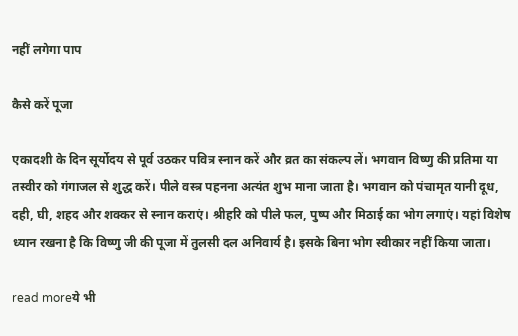नहीं लगेगा पाप

कैसे करें पूजा

एकादशी के दिन सूर्योदय से पूर्व उठकर पवित्र स्नान करें और व्रत का संकल्प लें। भगवान विष्णु की प्रतिमा या तस्वीर को गंगाजल से शुद्ध करें। पीले वस्त्र पहनना अत्यंत शुभ माना जाता है। भगवान को पंचामृत यानी दूध, दही, घी, शहद और शक्कर से स्नान कराएं। श्रीहरि को पीले फल, पुष्प और मिठाई का भोग लगाएं। यहां विशेष ध्यान रखना है कि विष्णु जी की पूजा में तुलसी दल अनिवार्य है। इसके बिना भोग स्वीकार नहीं किया जाता।

read moreये भी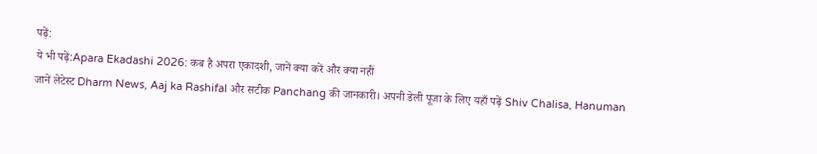पढ़ें:
ये भी पढ़ें:Apara Ekadashi 2026: कब है अपरा एकादशी, जानें क्या करें और क्या नहीं
जानें लेटेस्ट Dharm News, Aaj ka Rashifal और सटीक Panchang की जानकारी। अपनी डेली पूजा के लिए यहाँ पढ़ें Shiv Chalisa, Hanuman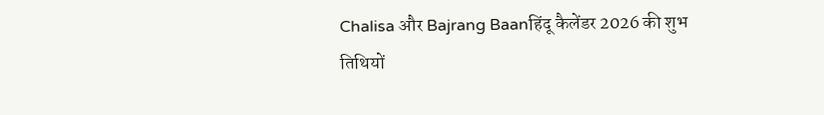Chalisa और Bajrang Baanहिंदू कैलेंडर 2026 की शुभ तिथियों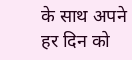के साथ अपने हर दिन को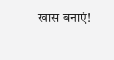खास बनाएं!